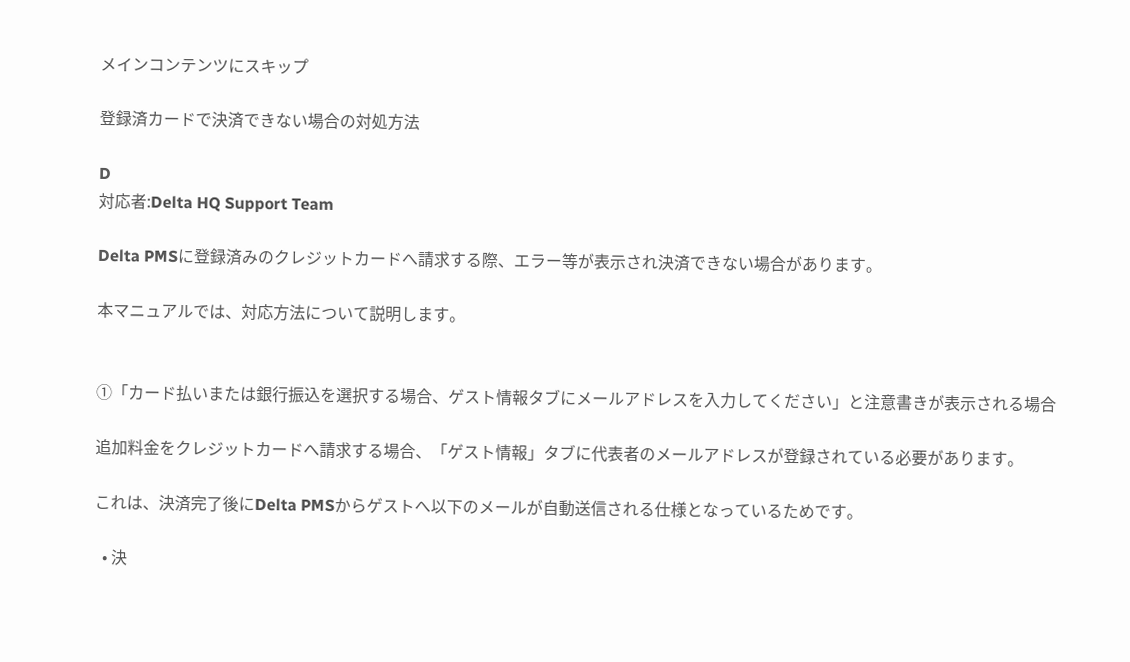メインコンテンツにスキップ

登録済カードで決済できない場合の対処方法

D
対応者:Delta HQ Support Team

Delta PMSに登録済みのクレジットカードへ請求する際、エラー等が表示され決済できない場合があります。

本マニュアルでは、対応方法について説明します。


①「カード払いまたは銀行振込を選択する場合、ゲスト情報タブにメールアドレスを入力してください」と注意書きが表示される場合

追加料金をクレジットカードへ請求する場合、「ゲスト情報」タブに代表者のメールアドレスが登録されている必要があります。

これは、決済完了後にDelta PMSからゲストへ以下のメールが自動送信される仕様となっているためです。

  • 決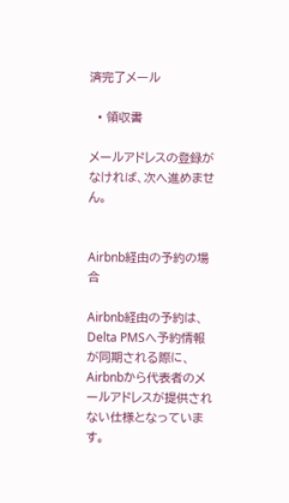済完了メール

  • 領収書

メールアドレスの登録がなければ、次へ進めません。


Airbnb経由の予約の場合

Airbnb経由の予約は、Delta PMSへ予約情報が同期される際に、Airbnbから代表者のメールアドレスが提供されない仕様となっています。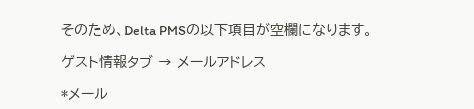そのため、Delta PMSの以下項目が空欄になります。

ゲスト情報タブ → メールアドレス

*メール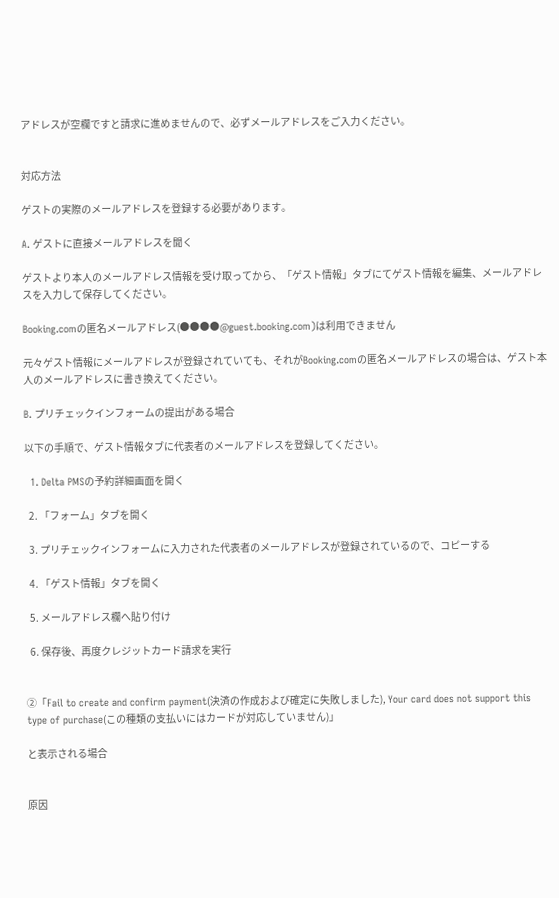アドレスが空欄ですと請求に進めませんので、必ずメールアドレスをご入力ください。


対応方法

ゲストの実際のメールアドレスを登録する必要があります。

A. ゲストに直接メールアドレスを聞く

ゲストより本人のメールアドレス情報を受け取ってから、「ゲスト情報」タブにてゲスト情報を編集、メールアドレスを入力して保存してください。

Booking.comの匿名メールアドレス(●●●●@guest.booking.com)は利用できません

元々ゲスト情報にメールアドレスが登録されていても、それがBooking.comの匿名メールアドレスの場合は、ゲスト本人のメールアドレスに書き換えてください。

B. プリチェックインフォームの提出がある場合

以下の手順で、ゲスト情報タブに代表者のメールアドレスを登録してください。

  1. Delta PMSの予約詳細画面を開く

  2. 「フォーム」タブを開く

  3. プリチェックインフォームに入力された代表者のメールアドレスが登録されているので、コピーする

  4. 「ゲスト情報」タブを開く

  5. メールアドレス欄へ貼り付け

  6. 保存後、再度クレジットカード請求を実行


②「Fail to create and confirm payment(決済の作成および確定に失敗しました), Your card does not support this type of purchase(この種類の支払いにはカードが対応していません)」

と表示される場合


原因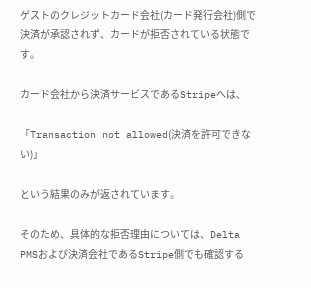ゲストのクレジットカード会社(カード発行会社)側で決済が承認されず、カードが拒否されている状態です。

カード会社から決済サービスであるStripeへは、

「Transaction not allowed(決済を許可できない)」

という結果のみが返されています。

そのため、具体的な拒否理由については、Delta PMSおよび決済会社であるStripe側でも確認する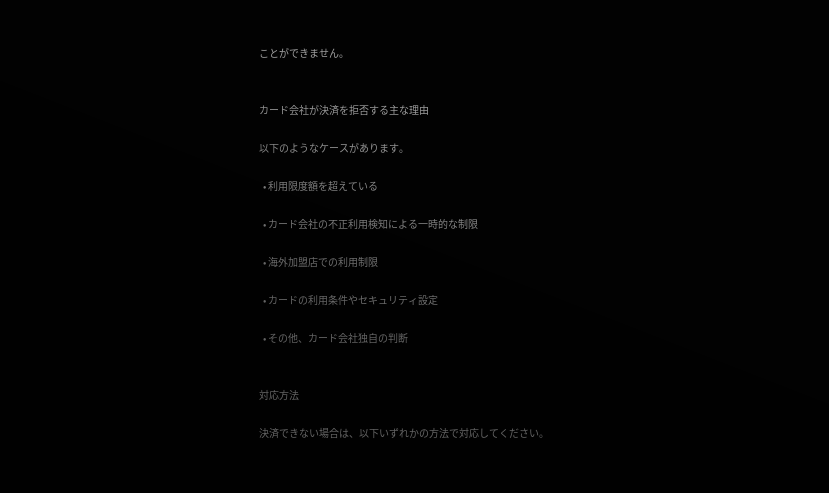ことができません。


カード会社が決済を拒否する主な理由

以下のようなケースがあります。

  • 利用限度額を超えている

  • カード会社の不正利用検知による一時的な制限

  • 海外加盟店での利用制限

  • カードの利用条件やセキュリティ設定

  • その他、カード会社独自の判断


対応方法

決済できない場合は、以下いずれかの方法で対応してください。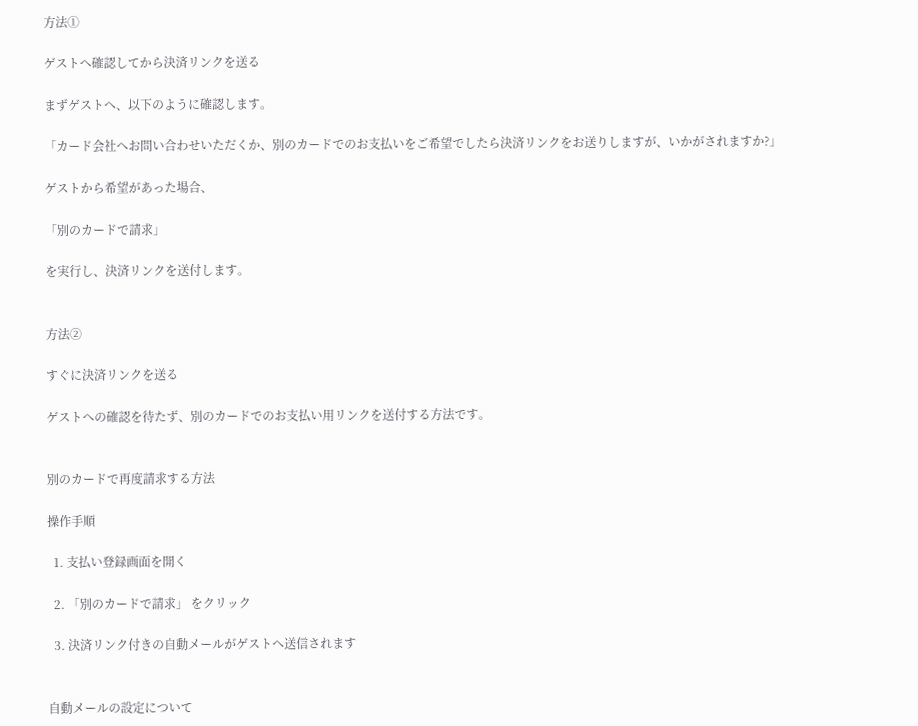方法①

ゲストへ確認してから決済リンクを送る

まずゲストへ、以下のように確認します。

「カード会社へお問い合わせいただくか、別のカードでのお支払いをご希望でしたら決済リンクをお送りしますが、いかがされますか?」

ゲストから希望があった場合、

「別のカードで請求」

を実行し、決済リンクを送付します。


方法②

すぐに決済リンクを送る

ゲストへの確認を待たず、別のカードでのお支払い用リンクを送付する方法です。


別のカードで再度請求する方法

操作手順

  1. 支払い登録画面を開く

  2. 「別のカードで請求」 をクリック

  3. 決済リンク付きの自動メールがゲストへ送信されます


自動メールの設定について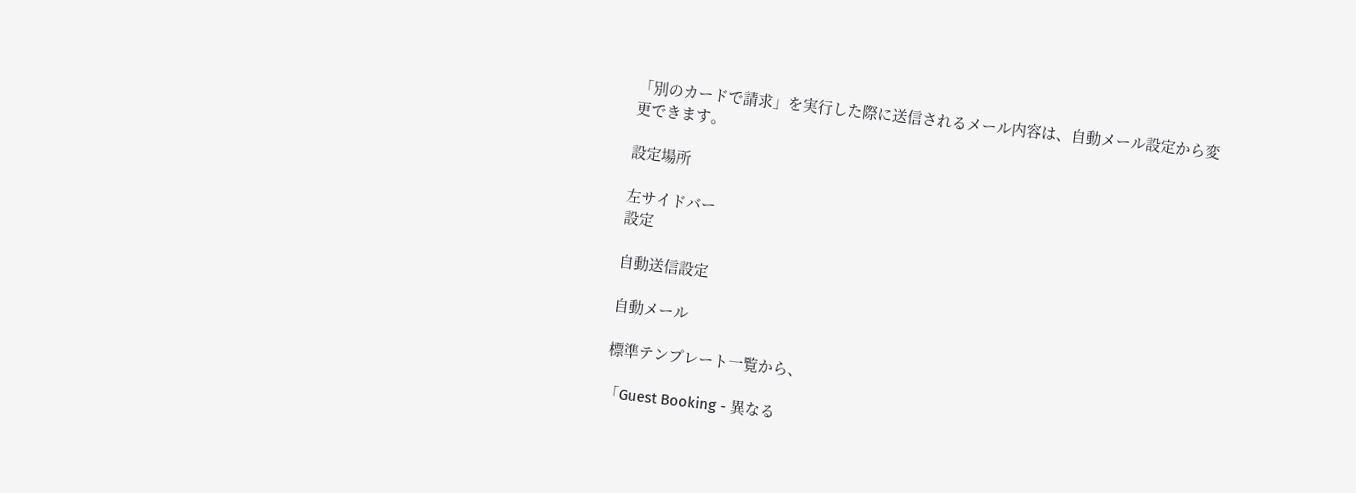「別のカードで請求」を実行した際に送信されるメール内容は、自動メール設定から変更できます。

設定場所

左サイドバー
設定

自動送信設定

自動メール

標準テンプレート一覧から、

「Guest Booking - 異なる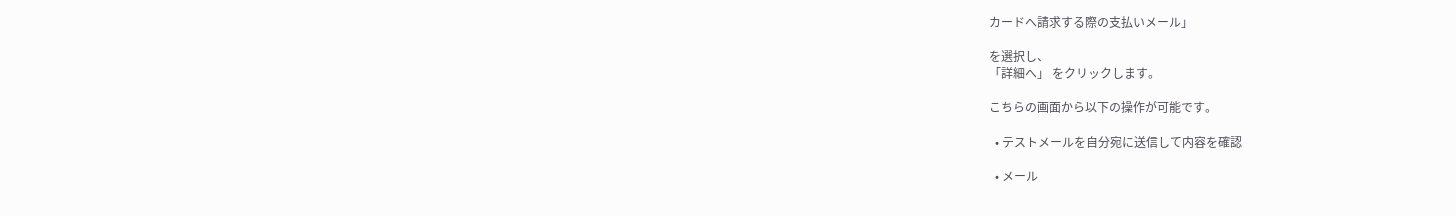カードへ請求する際の支払いメール」

を選択し、
「詳細へ」 をクリックします。

こちらの画面から以下の操作が可能です。

  • テストメールを自分宛に送信して内容を確認

  • メール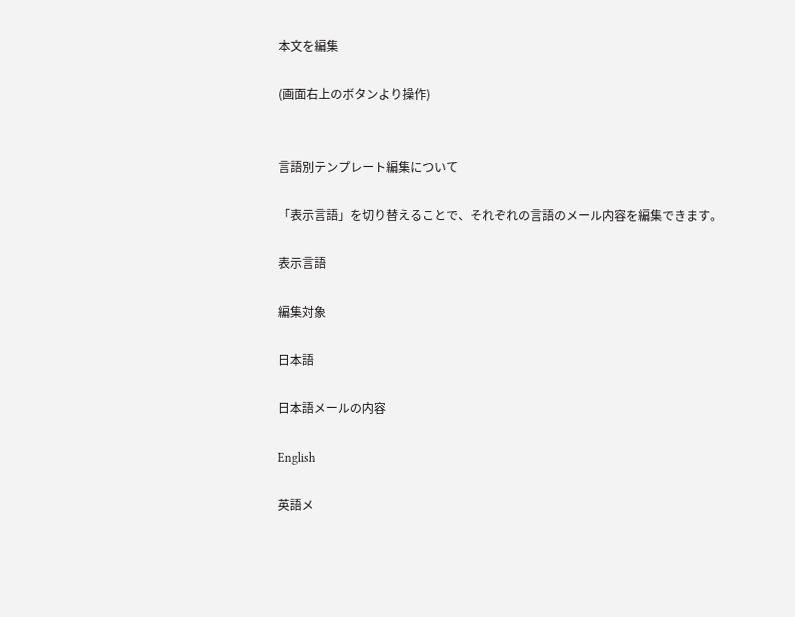本文を編集

(画面右上のボタンより操作)


言語別テンプレート編集について

「表示言語」を切り替えることで、それぞれの言語のメール内容を編集できます。

表示言語

編集対象

日本語

日本語メールの内容

English

英語メ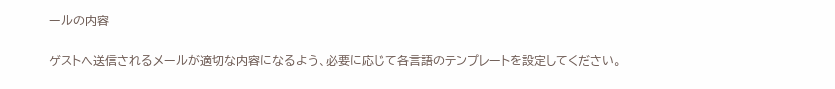ールの内容

ゲストへ送信されるメールが適切な内容になるよう、必要に応じて各言語のテンプレートを設定してください。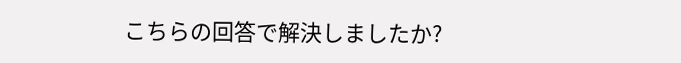こちらの回答で解決しましたか?